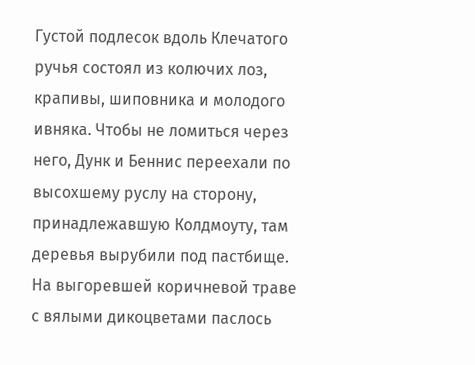Густой подлесок вдоль Клечатого ручья состоял из колючих лоз, крапивы, шиповника и молодого ивняка. Чтобы не ломиться через него, Дунк и Беннис переехали по высохшему руслу на сторону, принадлежавшую Колдмоуту, там деревья вырубили под пастбище. На выгоревшей коричневой траве с вялыми дикоцветами паслось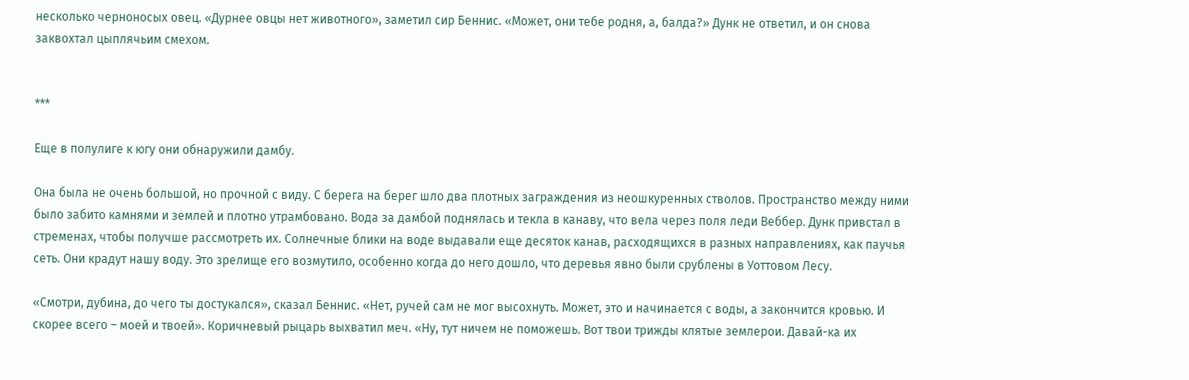несколько черноносых овец. «Дурнее овцы нет животного», заметил сир Беннис. «Может, они тебе родня, а, балда?» Дунк не ответил, и он снова заквохтал цыплячьим смехом.


***

Еще в полулиге к югу они обнаружили дамбу.

Она была не очень большой, но прочной с виду. С берега на берег шло два плотных заграждения из неошкуренных стволов. Пространство между ними было забито камнями и землей и плотно утрамбовано. Вода за дамбой поднялась и текла в канаву, что вела через поля леди Веббер. Дунк привстал в стременах, чтобы получше рассмотреть их. Солнечные блики на воде выдавали еще десяток канав, расходящихся в разных направлениях, как паучья сеть. Они крадут нашу воду. Это зрелище его возмутило, особенно когда до него дошло, что деревья явно были срублены в Уоттовом Лесу.

«Смотри, дубина, до чего ты достукался», сказал Беннис. «Нет, ручей сам не мог высохнуть. Может, это и начинается с воды, а закончится кровью. И скорее всего – моей и твоей». Коричневый рыцарь выхватил меч. «Ну, тут ничем не поможешь. Вот твои трижды клятые землерои. Давай-ка их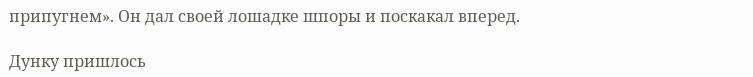припугнем». Он дал своей лошадке шпоры и поскакал вперед.

Дунку пришлось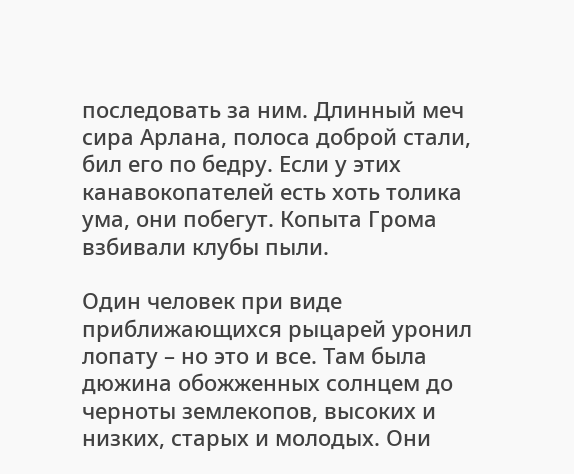последовать за ним. Длинный меч сира Арлана, полоса доброй стали, бил его по бедру. Если у этих канавокопателей есть хоть толика ума, они побегут. Копыта Грома взбивали клубы пыли.

Один человек при виде приближающихся рыцарей уронил лопату – но это и все. Там была дюжина обожженных солнцем до черноты землекопов, высоких и низких, старых и молодых. Они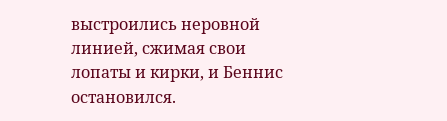выстроились неровной линией, сжимая свои лопаты и кирки, и Беннис остановился.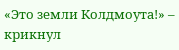«Это земли Колдмоута!» – крикнул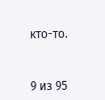кто-то.



9 из 95